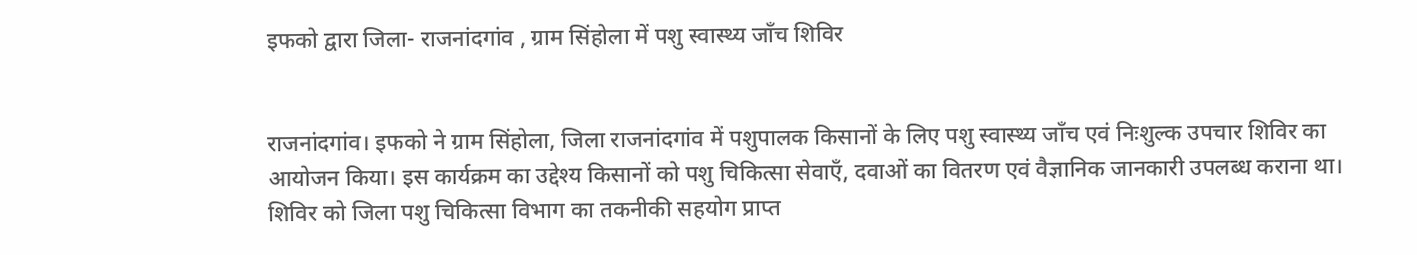इफको द्वारा जिला- राजनांदगांव , ग्राम सिंहोला में पशु स्वास्थ्य जाँच शिविर


राजनांदगांव। इफको ने ग्राम सिंहोला, जिला राजनांदगांव में पशुपालक किसानों के लिए पशु स्वास्थ्य जाँच एवं निःशुल्क उपचार शिविर का आयोजन किया। इस कार्यक्रम का उद्देश्य किसानों को पशु चिकित्सा सेवाएँ, दवाओं का वितरण एवं वैज्ञानिक जानकारी उपलब्ध कराना था। शिविर को जिला पशु चिकित्सा विभाग का तकनीकी सहयोग प्राप्त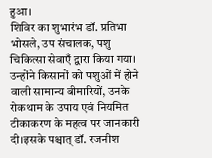हुआ।
शिविर का शुभारंभ डॉ. प्रतिभा भोसले, उप संचालक, पशु चिकित्सा सेवाएँ द्वारा किया गया। उन्होंने किसानों को पशुओं में होने वाली सामान्य बीमारियों, उनके रोकथाम के उपाय एवं नियमित टीकाकरण के महत्व पर जानकारी दी।इसके पश्चात् डॉ. रजनीश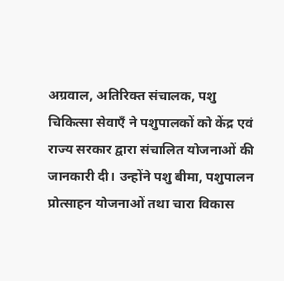अग्रवाल, अतिरिक्त संचालक, पशु चिकित्सा सेवाएँ ने पशुपालकों को केंद्र एवं राज्य सरकार द्वारा संचालित योजनाओं की जानकारी दी। उन्होंने पशु बीमा, पशुपालन प्रोत्साहन योजनाओं तथा चारा विकास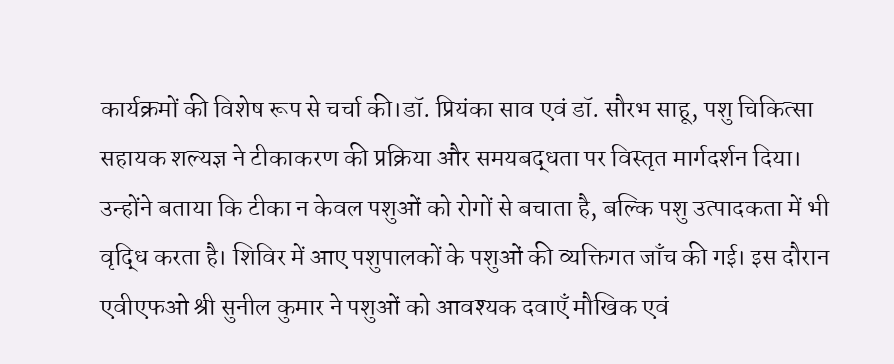कार्यक्रमों की विशेष रूप से चर्चा की।डॉ. प्रियंका साव एवं डॉ. सौरभ साहू, पशु चिकित्सा सहायक शल्यज्ञ ने टीकाकरण की प्रक्रिया और समयबद्धता पर विस्तृत मार्गदर्शन दिया। उन्होंने बताया कि टीका न केवल पशुओं को रोगों से बचाता है, बल्कि पशु उत्पादकता में भी वृद्धि करता है। शिविर में आए पशुपालकों के पशुओं की व्यक्तिगत जाँच की गई। इस दौरान एवीएफओ श्री सुनील कुमार ने पशुओं को आवश्यक दवाएँ मौखिक एवं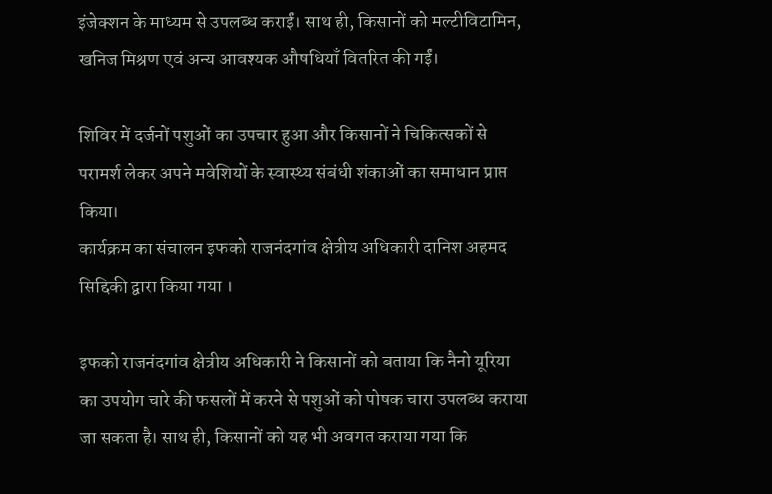इंजेक्शन के माध्यम से उपलब्ध कराईं। साथ ही, किसानों को मल्टीविटामिन, खनिज मिश्रण एवं अन्य आवश्यक औषधियाँ वितरित की गईं।

शिविर में दर्जनों पशुओं का उपचार हुआ और किसानों ने चिकित्सकों से परामर्श लेकर अपने मवेशियों के स्वास्थ्य संबंधी शंकाओं का समाधान प्राप्त किया।
कार्यक्रम का संचालन इफको राजनंदगांव क्षेत्रीय अधिकारी दानिश अहमद सिद्दिकी द्वारा किया गया ।

इफको राजनंदगांव क्षेत्रीय अधिकारी ने किसानों को बताया कि नैनो यूरिया का उपयोग चारे की फसलों में करने से पशुओं को पोषक चारा उपलब्ध कराया जा सकता है। साथ ही, किसानों को यह भी अवगत कराया गया कि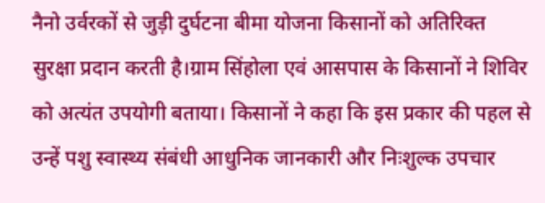नैनो उर्वरकों से जुड़ी दुर्घटना बीमा योजना किसानों को अतिरिक्त सुरक्षा प्रदान करती है।ग्राम सिंहोला एवं आसपास के किसानों ने शिविर को अत्यंत उपयोगी बताया। किसानों ने कहा कि इस प्रकार की पहल से उन्हें पशु स्वास्थ्य संबंधी आधुनिक जानकारी और निःशुल्क उपचार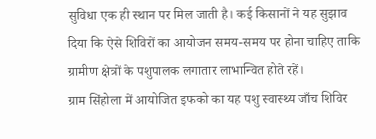सुविधा एक ही स्थान पर मिल जाती है। कई किसानों ने यह सुझाव दिया कि ऐसे शिविरों का आयोजन समय-समय पर होना चाहिए ताकि ग्रामीण क्षेत्रों के पशुपालक लगातार लाभान्वित होते रहें।
ग्राम सिंहोला में आयोजित इफको का यह पशु स्वास्थ्य जाँच शिविर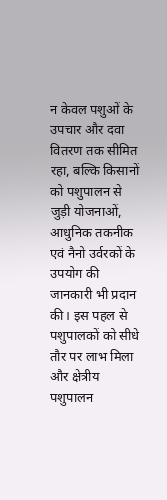न केवल पशुओं के उपचार और दवा वितरण तक सीमित रहा, बल्कि किसानों को पशुपालन से जुड़ी योजनाओं, आधुनिक तकनीक एवं नैनो उर्वरकों के उपयोग की जानकारी भी प्रदान की। इस पहल से पशुपालकों को सीधे तौर पर लाभ मिला और क्षेत्रीय पशुपालन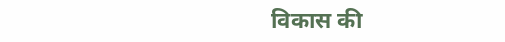विकास की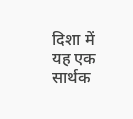दिशा में यह एक सार्थक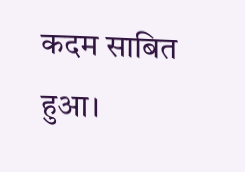कदम साबित हुआ।